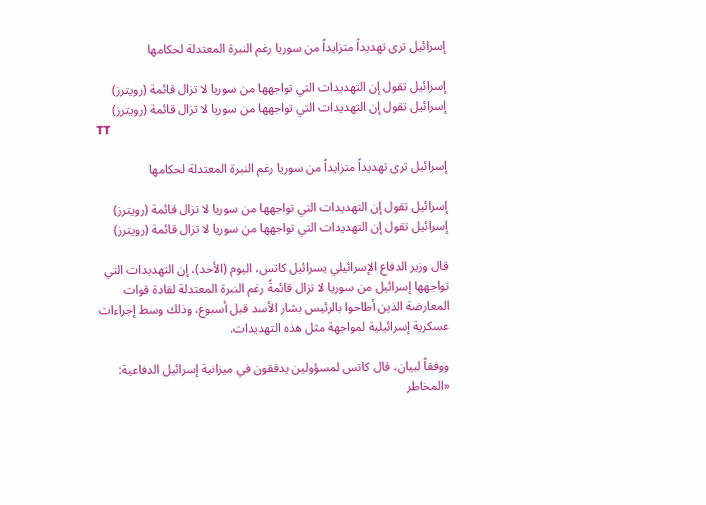إسرائيل ترى تهديداً متزايداً من سوريا رغم النبرة المعتدلة لحكامها

إسرائيل تقول إن التهديدات التي تواجهها من سوريا لا تزال قائمة (رويترز)
إسرائيل تقول إن التهديدات التي تواجهها من سوريا لا تزال قائمة (رويترز)
TT

إسرائيل ترى تهديداً متزايداً من سوريا رغم النبرة المعتدلة لحكامها

إسرائيل تقول إن التهديدات التي تواجهها من سوريا لا تزال قائمة (رويترز)
إسرائيل تقول إن التهديدات التي تواجهها من سوريا لا تزال قائمة (رويترز)

قال وزير الدفاع الإسرائيلي يسرائيل كاتس، اليوم (الأحد)، إن التهديدات التي تواجهها إسرائيل من سوريا لا تزال قائمةً رغم النبرة المعتدلة لقادة قوات المعارضة الذين أطاحوا بالرئيس بشار الأسد قبل أسبوع، وذلك وسط إجراءات عسكرية إسرائيلية لمواجهة مثل هذه التهديدات.

ووفقاً لبيان، قال كاتس لمسؤولين يدققون في ميزانية إسرائيل الدفاعية: «المخاطر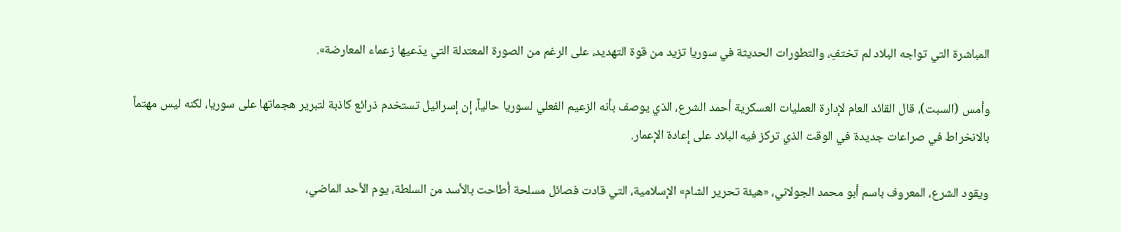المباشرة التي تواجه البلاد لم تختفِ، والتطورات الحديثة في سوريا تزيد من قوة التهديد، على الرغم من الصورة المعتدلة التي يدّعيها زعماء المعارضة».

وأمس (السبت)، قال القائد العام لإدارة العمليات العسكرية أحمد الشرع، الذي يوصف بأنه الزعيم الفعلي لسوريا حالياً، إن إسرائيل تستخدم ذرائع كاذبة لتبرير هجماتها على سوريا، لكنه ليس مهتماً بالانخراط في صراعات جديدة في الوقت الذي تركز فيه البلاد على إعادة الإعمار.

ويقود الشرع، المعروف باسم أبو محمد الجولاني، «هيئة تحرير الشام» الإسلامية، التي قادت فصائل مسلحة أطاحت بالأسد من السلطة، يوم الأحد الماضي،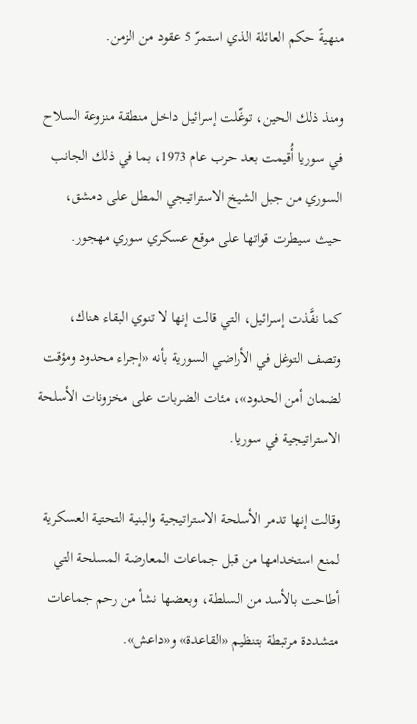منهيةً حكم العائلة الذي استمرّ 5 عقود من الزمن.

ومنذ ذلك الحين، توغّلت إسرائيل داخل منطقة منزوعة السلاح في سوريا أُقيمت بعد حرب عام 1973، بما في ذلك الجانب السوري من جبل الشيخ الاستراتيجي المطل على دمشق، حيث سيطرت قواتها على موقع عسكري سوري مهجور.

كما نفَّذت إسرائيل، التي قالت إنها لا تنوي البقاء هناك، وتصف التوغل في الأراضي السورية بأنه «إجراء محدود ومؤقت لضمان أمن الحدود»، مئات الضربات على مخزونات الأسلحة الاستراتيجية في سوريا.

وقالت إنها تدمر الأسلحة الاستراتيجية والبنية التحتية العسكرية لمنع استخدامها من قبل جماعات المعارضة المسلحة التي أطاحت بالأسد من السلطة، وبعضها نشأ من رحم جماعات متشددة مرتبطة بتنظيم «القاعدة» و«داعش».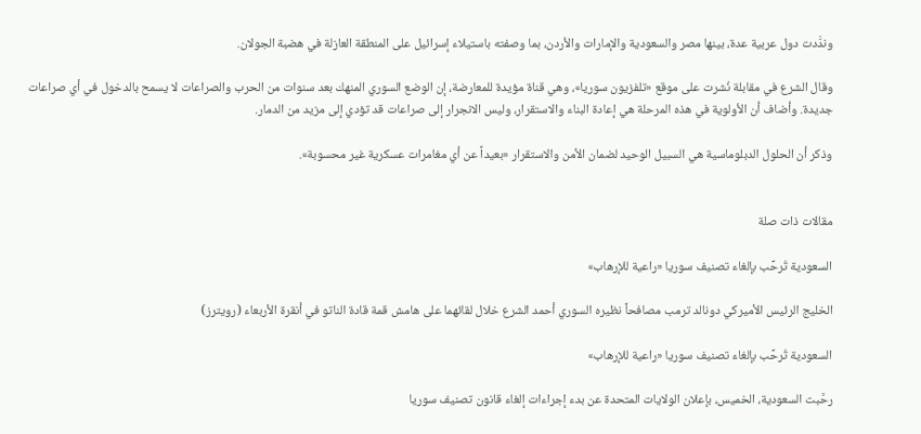وندَّدت دول عربية عدة، بينها مصر والسعودية والإمارات والأردن، بما وصفته باستيلاء إسرائيل على المنطقة العازلة في هضبة الجولان.

وقال الشرع في مقابلة نُشرت على موقع «تلفزيون سوريا»، وهي قناة مؤيدة للمعارضة، إن الوضع السوري المنهك بعد سنوات من الحرب والصراعات لا يسمح بالدخول في أي صراعات جديدة. وأضاف أن الأولوية في هذه المرحلة هي إعادة البناء والاستقرار، وليس الانجرار إلى صراعات قد تؤدي إلى مزيد من الدمار.

وذكر أن الحلول الدبلوماسية هي السبيل الوحيد لضمان الأمن والاستقرار «بعيداً عن أي مغامرات عسكرية غير محسوبة».


مقالات ذات صلة

السعودية تُرحِّب بإلغاء تصنيف سوريا «راعية للإرهاب»

الخليج الرئيس الأميركي دونالد ترمب مصافحاً نظيره السوري أحمد الشرع خلال لقائهما على هامش قمة قادة الناتو في أنقرة الأربعاء (رويترز)

السعودية تُرحِّب بإلغاء تصنيف سوريا «راعية للإرهاب»

رحَّبت السعودية، الخميس، بإعلان الولايات المتحدة عن بدء إجراءات إلغاء قانون تصنيف سوريا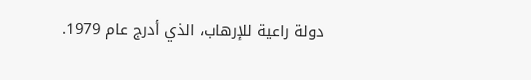دولة راعية للإرهاب، الذي أدرج عام 1979.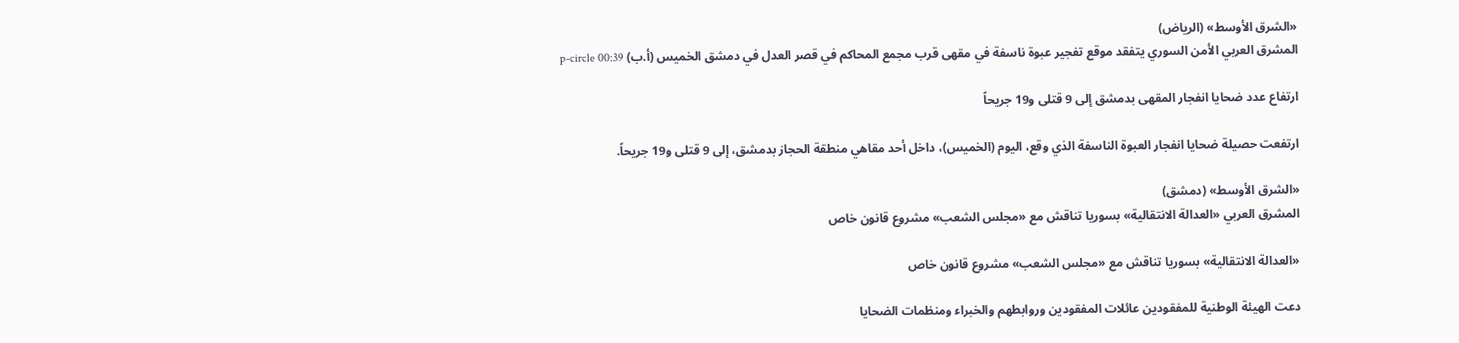«الشرق الأوسط» (الرياض)
المشرق العربي الأمن السوري يتفقد موقع تفجير عبوة ناسفة في مقهى قرب مجمع المحاكم في قصر العدل في دمشق الخميس (أ.ب) p-circle 00:39

ارتفاع عدد ضحايا انفجار المقهى بدمشق إلى 9 قتلى و19 جريحاً

ارتفعت حصيلة ضحايا انفجار العبوة الناسفة الذي وقع، اليوم (الخميس)، داخل أحد مقاهي منطقة الحجاز بدمشق، إلى 9 قتلى و19 جريحاً.

«الشرق الأوسط» (دمشق)
المشرق العربي «العدالة الانتقالية» بسوريا تناقش مع «مجلس الشعب» مشروع قانون خاص

«العدالة الانتقالية» بسوريا تناقش مع «مجلس الشعب» مشروع قانون خاص

دعت الهيئة الوطنية للمفقودين عائلات المفقودين وروابطهم والخبراء ومنظمات الضحايا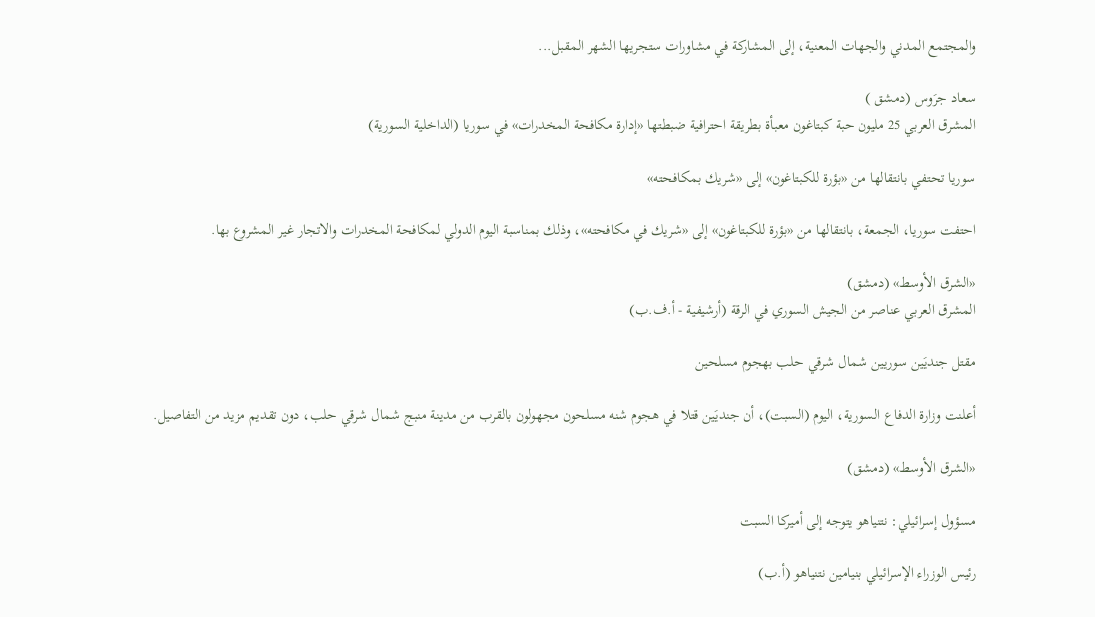والمجتمع المدني والجهات المعنية، إلى المشاركة في مشاورات ستجريها الشهر المقبل...

سعاد جرَوس (دمشق )
المشرق العربي 25 مليون حبة كبتاغون معبأة بطريقة احترافية ضبطتها «إدارة مكافحة المخدرات» في سوريا (الداخلية السورية)

سوريا تحتفي بانتقالها من «بؤرة للكبتاغون» إلى «شريك بمكافحته»

احتفت سوريا، الجمعة، بانتقالها من «بؤرة للكبتاغون» إلى «شريك في مكافحته»، وذلك بمناسبة اليوم الدولي لمكافحة المخدرات والاتجار غير المشروع بها.

«الشرق الأوسط» (دمشق)
المشرق العربي عناصر من الجيش السوري في الرقة (أرشيفية - أ.ف.ب)

مقتل جنديَين سوريين شمال شرقي حلب بهجوم مسلحين

أعلنت وزارة الدفاع السورية، ‌اليوم (السبت)، أن جنديَين ‌قتلا في هجوم شنه مسلحون مجهولون بالقرب ‌من ‌مدينة منبج شمال ‌شرقي ‌حلب، دون ‌تقديم مزيد من التفاصيل.

«الشرق الأوسط» (دمشق)

مسؤول إسرائيلي: نتنياهو يتوجه إلى أميركا السبت

رئيس الوزراء الإسرائيلي بنيامين نتنياهو (أ.ب)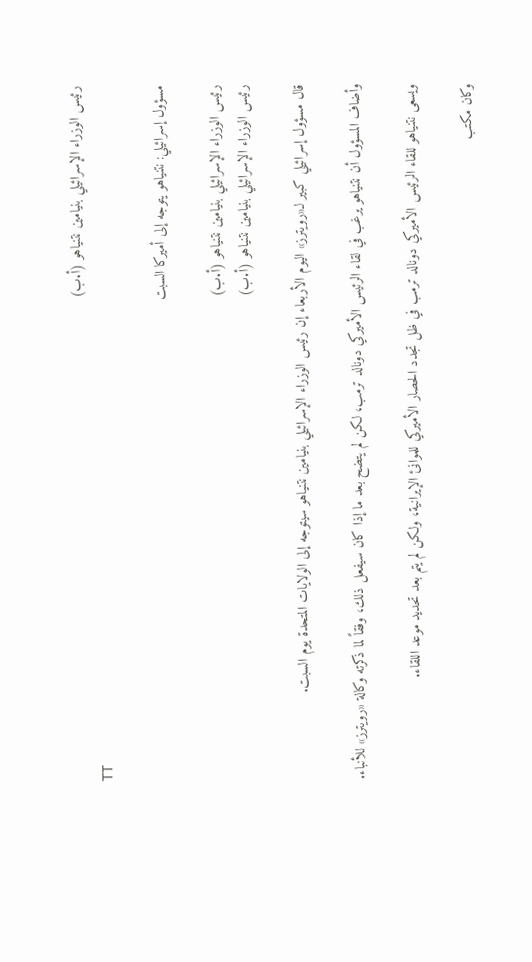رئيس الوزراء الإسرائيلي بنيامين نتنياهو (أ.ب)
TT

مسؤول إسرائيلي: نتنياهو يتوجه إلى أميركا السبت

رئيس الوزراء الإسرائيلي بنيامين نتنياهو (أ.ب)
رئيس الوزراء الإسرائيلي بنيامين نتنياهو (أ.ب)

قال مسؤول إسرائيلي كبير لـ«رويترز» اليوم الأربعاء إن رئيس الوزراء الإسرائيلي بنيامين نتنياهو سيتوجه إلى الولايات المتحدة يوم السبت.

وأضاف المسؤول أن نتنياهو يرغب في لقاء الرئيس الأميركي دونالد ترمب، لكن لم يتضح بعد ما إذا كان سيفعل ذلك، وفقاً لما ذكرته وكالة «رويترز» للأنباء.

ويسعى نتنياهو للقاء الرئيس الأميركي دونالد ترمب في ظل تجدد الحصار الأميركي للموانئ الإيرانية، ولكن لم يتم بعد تحديد موعد اللقاء.

وكان مكتب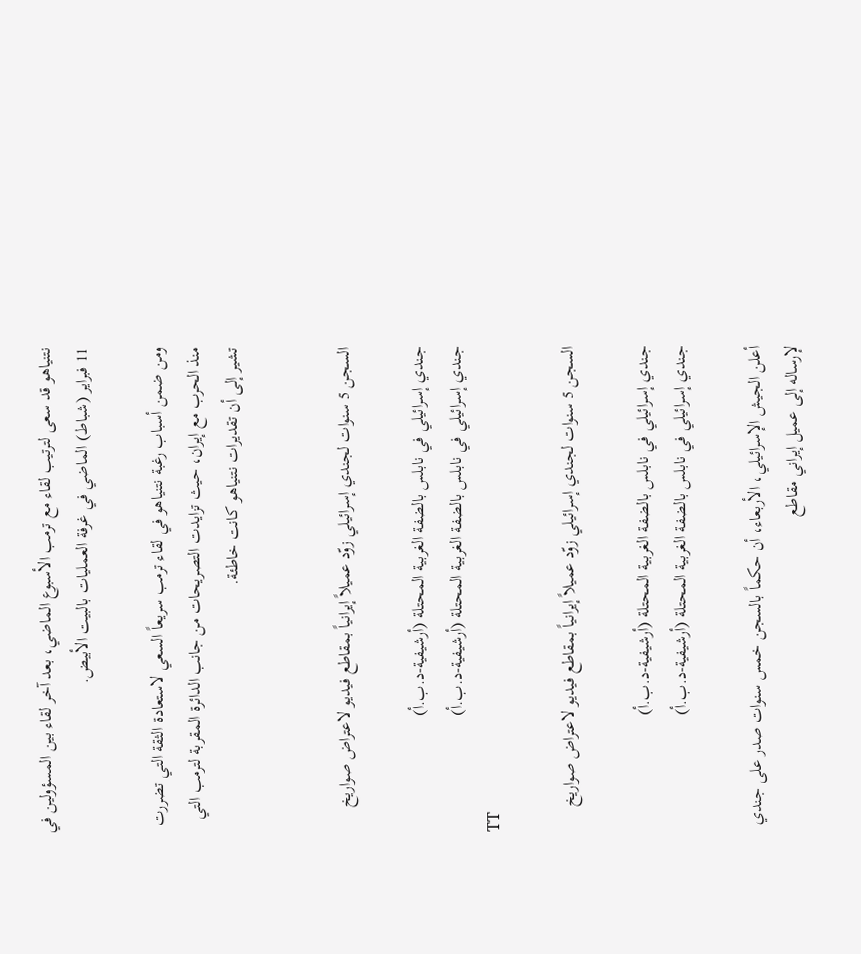نتنياهو قد سعى لترتيب لقاء مع ترمب الأسبوع الماضي، بعد آخر لقاء بين المسؤولين في 11 فبراير (شباط) الماضي في غرفة العمليات بالبيت الأبيض.

ومن ضمن أسباب رغبة نتنياهو في لقاء ترمب سريعاً السعي لاستعادة الثقة التي تضررت منذ الحرب مع إيران، حيث تزايدت التصريحات من جانب الدائرة المقربة لترمب التي تشير إلى أن تقديرات نتنياهو كانت خاطئة.


السجن 5 سنوات لجندي إسرائيلي زوّد عميلاً إيرانياً بمقاطع فيديو لاعتراض صواريخ

جندي إسرائيلي في نابلس بالضفة الغربية المحتلة (أرشيفية-د.ب.أ)
جندي إسرائيلي في نابلس بالضفة الغربية المحتلة (أرشيفية-د.ب.أ)
TT

السجن 5 سنوات لجندي إسرائيلي زوّد عميلاً إيرانياً بمقاطع فيديو لاعتراض صواريخ

جندي إسرائيلي في نابلس بالضفة الغربية المحتلة (أرشيفية-د.ب.أ)
جندي إسرائيلي في نابلس بالضفة الغربية المحتلة (أرشيفية-د.ب.أ)

أعلن الجيش الإسرائيلي، الأربعاء، أن حكماً بالسجن خمس سنوات صدر على جندي لإرساله إلى عميل إيراني مقاطع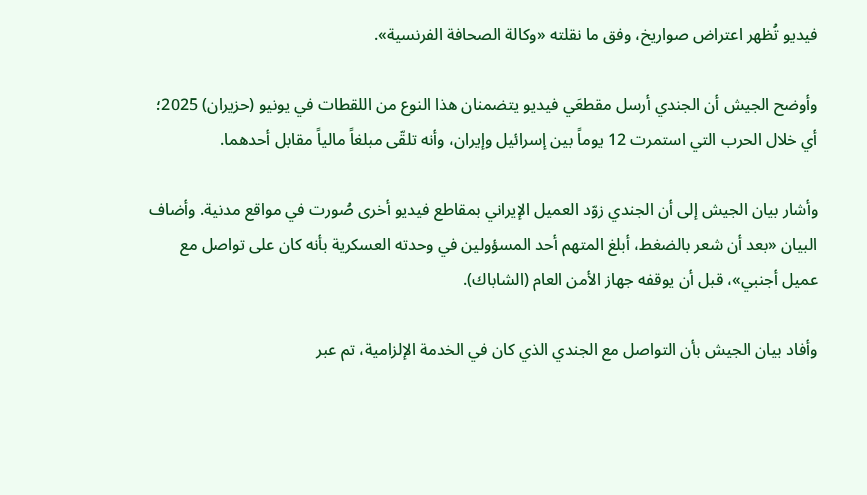فيديو تُظهر اعتراض صواريخ، وفق ما نقلته «وكالة الصحافة الفرنسية».

وأوضح الجيش أن الجندي أرسل مقطعَي فيديو يتضمنان هذا النوع من اللقطات في يونيو (حزيران) 2025؛ أي خلال الحرب التي استمرت 12 يوماً بين إسرائيل وإيران، وأنه تلقّى مبلغاً مالياً مقابل أحدهما.

وأشار بيان الجيش إلى أن الجندي زوّد العميل الإيراني بمقاطع فيديو أخرى صُورت في مواقع مدنية. وأضاف البيان «بعد أن شعر بالضغط، أبلغ المتهم أحد المسؤولين في وحدته العسكرية بأنه كان على تواصل مع عميل أجنبي»، قبل أن يوقفه جهاز الأمن العام (الشاباك).

وأفاد بيان الجيش بأن التواصل مع الجندي الذي كان في الخدمة الإلزامية، تم عبر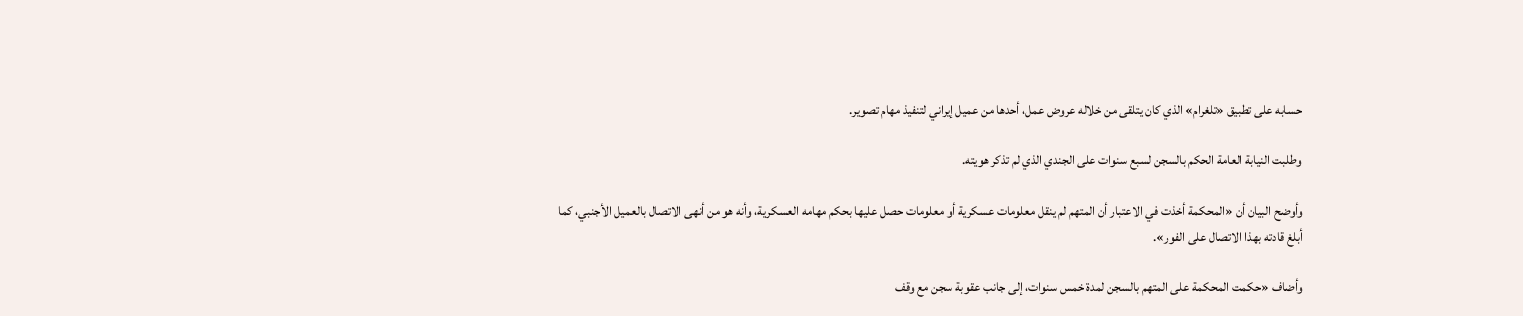حسابه على تطبيق «تلغرام» الذي كان يتلقى من خلاله عروض عمل، أحدها من عميل إيراني لتنفيذ مهام تصوير.

وطلبت النيابة العامة الحكم بالسجن لسبع سنوات على الجندي الذي لم تذكر هويته.

وأوضح البيان أن «المحكمة أخذت في الاعتبار أن المتهم لم ينقل معلومات عسكرية أو معلومات حصل عليها بحكم مهامه العسكرية، وأنه هو من أنهى الاتصال بالعميل الأجنبي، كما أبلغ قادته بهذا الاتصال على الفور».

وأضاف «حكمت المحكمة على المتهم بالسجن لمدة خمس سنوات، إلى جانب عقوبة سجن مع وقف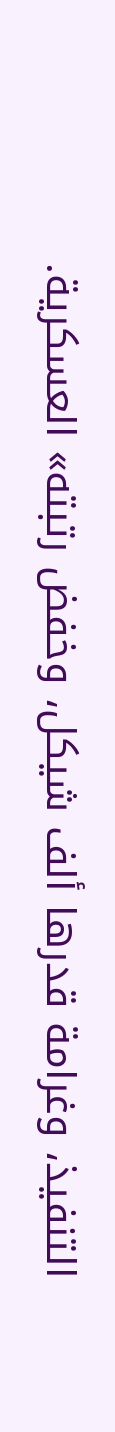التنفيذ، وغرامة قدرها ألف شيكل، وخفض رتبته» العسكرية.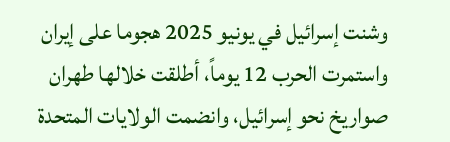وشنت إسرائيل في يونيو 2025 هجوما على إيران واستمرت الحرب 12 يوماً، أطلقت خلالها طهران صواريخ نحو إسرائيل، وانضمت الولايات المتحدة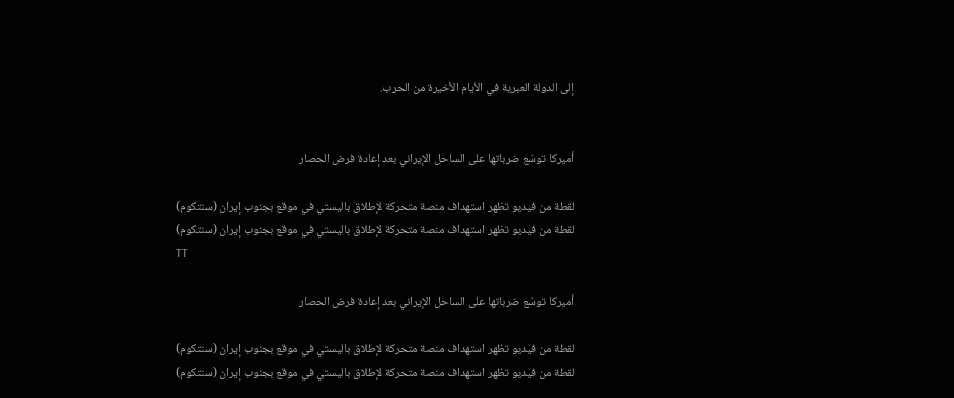إلى الدولة العبرية في الأيام الأخيرة من الحرب.


أميركا توسّع ضرباتها على الساحل الإيراني بعد إعادة فرض الحصار

لقطة من فيديو تظهر استهداف منصة متحركة لإطلاق باليستي في موقع بجنوب إيران (سنتكوم)
لقطة من فيديو تظهر استهداف منصة متحركة لإطلاق باليستي في موقع بجنوب إيران (سنتكوم)
TT

أميركا توسّع ضرباتها على الساحل الإيراني بعد إعادة فرض الحصار

لقطة من فيديو تظهر استهداف منصة متحركة لإطلاق باليستي في موقع بجنوب إيران (سنتكوم)
لقطة من فيديو تظهر استهداف منصة متحركة لإطلاق باليستي في موقع بجنوب إيران (سنتكوم)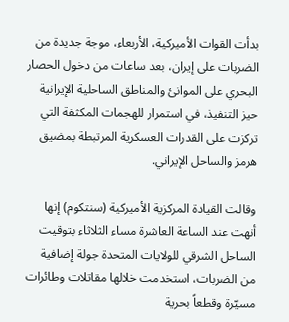بدأت القوات الأميركية، الأربعاء، موجة جديدة من الضربات على إيران، بعد ساعات من دخول الحصار البحري على الموانئ والمناطق الساحلية الإيرانية حيز التنفيذ، في استمرار للهجمات المكثفة التي تركزت على القدرات العسكرية المرتبطة بمضيق هرمز والساحل الإيراني.

وقالت القيادة المركزية الأميركية (سنتكوم) إنها أنهت عند الساعة العاشرة مساء الثلاثاء بتوقيت الساحل الشرقي للولايات المتحدة جولة إضافية من الضربات، استخدمت خلالها مقاتلات وطائرات مسيّرة وقطعاً بحرية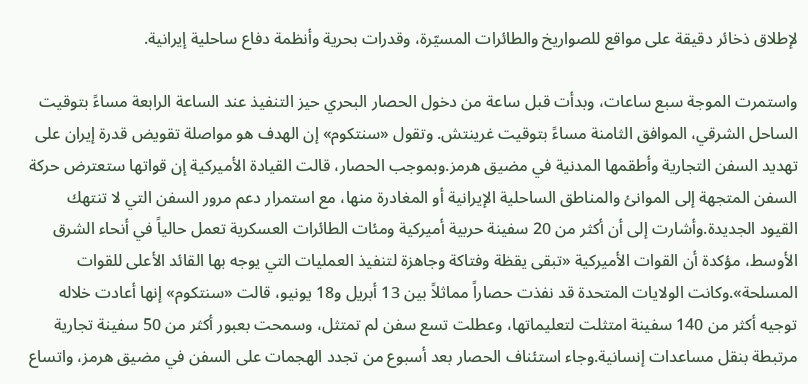لإطلاق ذخائر دقيقة على مواقع للصواريخ والطائرات المسيّرة، وقدرات بحرية وأنظمة دفاع ساحلية إيرانية.

واستمرت الموجة سبع ساعات، وبدأت قبل ساعة من دخول الحصار البحري حيز التنفيذ عند الساعة الرابعة مساءً بتوقيت الساحل الشرقي، الموافق الثامنة مساءً بتوقيت غرينتش. وتقول «سنتكوم» إن الهدف هو مواصلة تقويض قدرة إيران على تهديد السفن التجارية وأطقمها المدنية في مضيق هرمز.وبموجب الحصار، قالت القيادة الأميركية إن قواتها ستعترض حركة السفن المتجهة إلى الموانئ والمناطق الساحلية الإيرانية أو المغادرة منها، مع استمرار دعم مرور السفن التي لا تنتهك القيود الجديدة.وأشارت إلى أن أكثر من 20 سفينة حربية أميركية ومئات الطائرات العسكرية تعمل حالياً في أنحاء الشرق الأوسط، مؤكدة أن القوات الأميركية «تبقى يقظة وفتاكة وجاهزة لتنفيذ العمليات التي يوجه بها القائد الأعلى للقوات المسلحة».وكانت الولايات المتحدة قد نفذت حصاراً مماثلاً بين 13 أبريل و18 يونيو، قالت «سنتكوم» إنها أعادت خلاله توجيه أكثر من 140 سفينة امتثلت لتعليماتها، وعطلت تسع سفن لم تمتثل، وسمحت بعبور أكثر من 50 سفينة تجارية مرتبطة بنقل مساعدات إنسانية.وجاء استئناف الحصار بعد أسبوع من تجدد الهجمات على السفن في مضيق هرمز، واتساع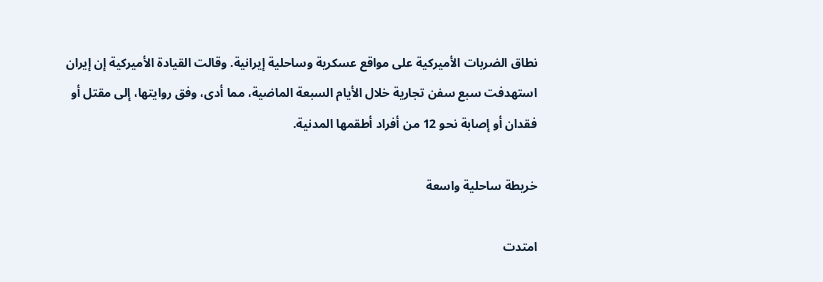نطاق الضربات الأميركية على مواقع عسكرية وساحلية إيرانية. وقالت القيادة الأميركية إن إيران استهدفت سبع سفن تجارية خلال الأيام السبعة الماضية، مما أدى، وفق روايتها، إلى مقتل أو فقدان أو إصابة نحو 12 من أفراد أطقمها المدنية.

خريطة ساحلية واسعة

امتدت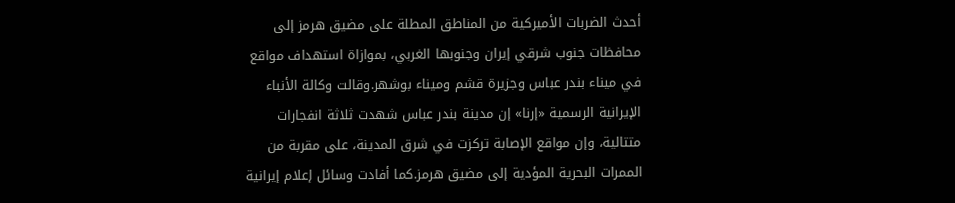أحدث الضربات الأميركية من المناطق المطلة على مضيق هرمز إلى محافظات جنوب شرقي إيران وجنوبها الغربي، بموازاة استهداف مواقع في ميناء بندر عباس وجزيرة قشم وميناء بوشهر.وقالت وكالة الأنباء الإيرانية الرسمية «إرنا» إن مدينة بندر عباس شهدت ثلاثة انفجارات متتالية، وإن مواقع الإصابة تركزت في شرق المدينة، على مقربة من الممرات البحرية المؤدية إلى مضيق هرمز.كما أفادت وسائل إعلام إيرانية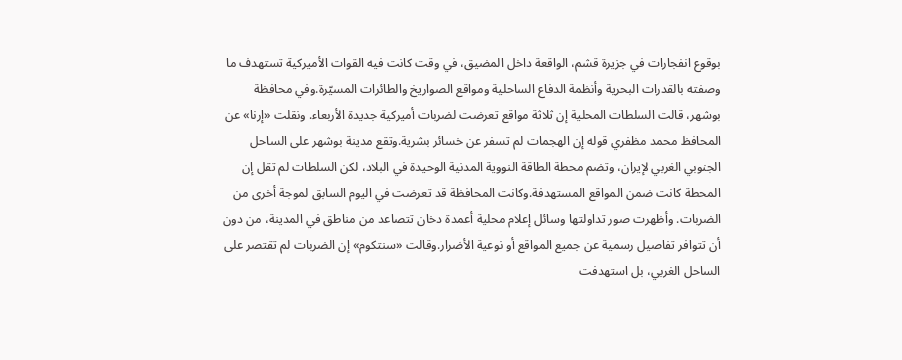بوقوع انفجارات في جزيرة قشم، الواقعة داخل المضيق، في وقت كانت فيه القوات الأميركية تستهدف ما وصفته بالقدرات البحرية وأنظمة الدفاع الساحلية ومواقع الصواريخ والطائرات المسيّرة.وفي محافظة بوشهر، قالت السلطات المحلية إن ثلاثة مواقع تعرضت لضربات أميركية جديدة الأربعاء. ونقلت «إرنا» عن المحافظ محمد مظفري قوله إن الهجمات لم تسفر عن خسائر بشرية.وتقع مدينة بوشهر على الساحل الجنوبي الغربي لإيران، وتضم محطة الطاقة النووية المدنية الوحيدة في البلاد، لكن السلطات لم تقل إن المحطة كانت ضمن المواقع المستهدفة.وكانت المحافظة قد تعرضت في اليوم السابق لموجة أخرى من الضربات. وأظهرت صور تداولتها وسائل إعلام محلية أعمدة دخان تتصاعد من مناطق في المدينة، من دون أن تتوافر تفاصيل رسمية عن جميع المواقع أو نوعية الأضرار.وقالت «سنتكوم» إن الضربات لم تقتصر على الساحل الغربي، بل استهدفت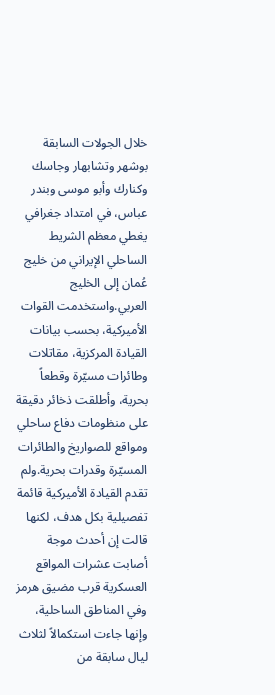خلال الجولات السابقة بوشهر وتشابهار وجاسك وكنارك وأبو موسى وبندر عباس، في امتداد جغرافي يغطي معظم الشريط الساحلي الإيراني من خليج عُمان إلى الخليج العربي.واستخدمت القوات الأميركية، بحسب بيانات القيادة المركزية، مقاتلات وطائرات مسيّرة وقطعاً بحرية، وأطلقت ذخائر دقيقة على منظومات دفاع ساحلي ومواقع للصواريخ والطائرات المسيّرة وقدرات بحرية.ولم تقدم القيادة الأميركية قائمة تفصيلية بكل هدف، لكنها قالت إن أحدث موجة أصابت عشرات المواقع العسكرية قرب مضيق هرمز وفي المناطق الساحلية، وإنها جاءت استكمالاً لثلاث ليال سابقة من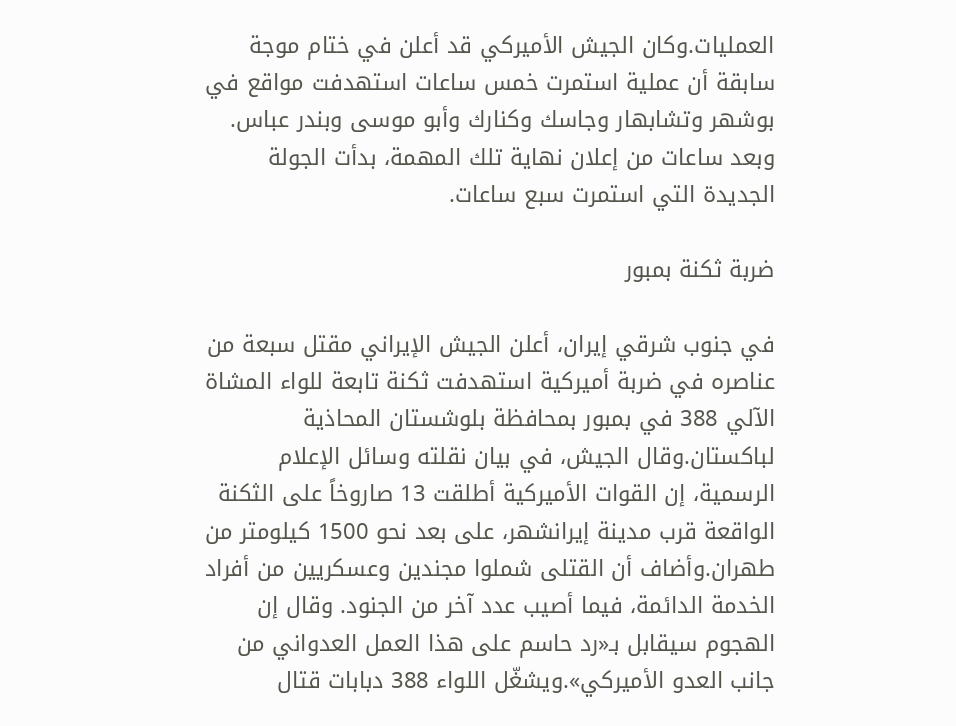العمليات.وكان الجيش الأميركي قد أعلن في ختام موجة سابقة أن عملية استمرت خمس ساعات استهدفت مواقع في بوشهر وتشابهار وجاسك وكنارك وأبو موسى وبندر عباس. وبعد ساعات من إعلان نهاية تلك المهمة، بدأت الجولة الجديدة التي استمرت سبع ساعات.

ضربة ثكنة بمبور

في جنوب شرقي إيران، أعلن الجيش الإيراني مقتل سبعة من عناصره في ضربة أميركية استهدفت ثكنة تابعة للواء المشاة الآلي 388 في بمبور بمحافظة بلوشستان المحاذية لباكستان.وقال الجيش، في بيان نقلته وسائل الإعلام الرسمية، إن القوات الأميركية أطلقت 13 صاروخاً على الثكنة الواقعة قرب مدينة إيرانشهر، على بعد نحو 1500 كيلومتر من طهران.وأضاف أن القتلى شملوا مجندين وعسكريين من أفراد الخدمة الدائمة، فيما أصيب عدد آخر من الجنود. وقال إن الهجوم سيقابل بـ«رد حاسم على هذا العمل العدواني من جانب العدو الأميركي».ويشغّل اللواء 388 دبابات قتال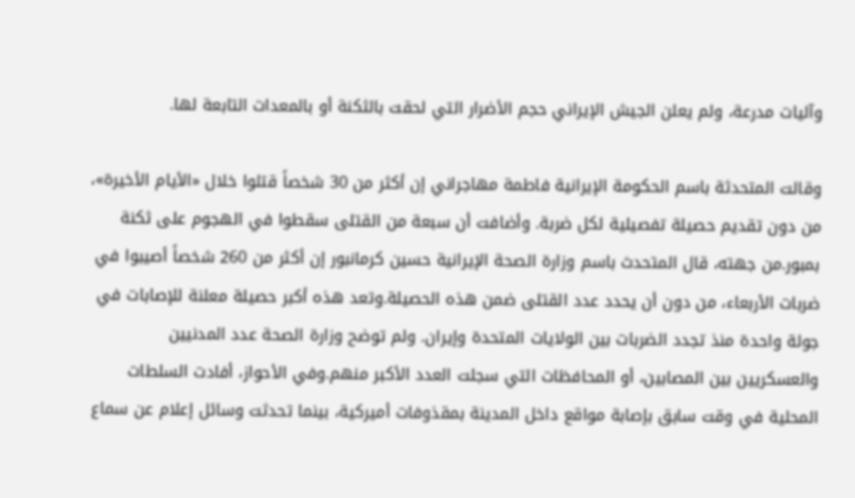وآليات مدرعة، ولم يعلن الجيش الإيراني حجم الأضرار التي لحقت بالثكنة أو بالمعدات التابعة لها.

وقالت المتحدثة باسم الحكومة الإيرانية فاطمة مهاجراني إن أكثر من 30 شخصاً قتلوا خلال «الأيام الأخيرة»، من دون تقديم حصيلة تفصيلية لكل ضربة. وأضافت أن سبعة من القتلى سقطوا في الهجوم على ثكنة بمبور.من جهته، قال المتحدث باسم وزارة الصحة الإيرانية حسين كرمانبور إن أكثر من 260 شخصاً أصيبوا في ضربات الأربعاء، من دون أن يحدد عدد القتلى ضمن هذه الحصيلة.وتعد هذه أكبر حصيلة معلنة للإصابات في جولة واحدة منذ تجدد الضربات بين الولايات المتحدة وإيران. ولم توضح وزارة الصحة عدد المدنيين والعسكريين بين المصابين، أو المحافظات التي سجلت العدد الأكبر منهم.وفي الأحواز، أفادت السلطات المحلية في وقت سابق بإصابة مواقع داخل المدينة بمقذوفات أميركية، بينما تحدثت وسائل إعلام عن سماع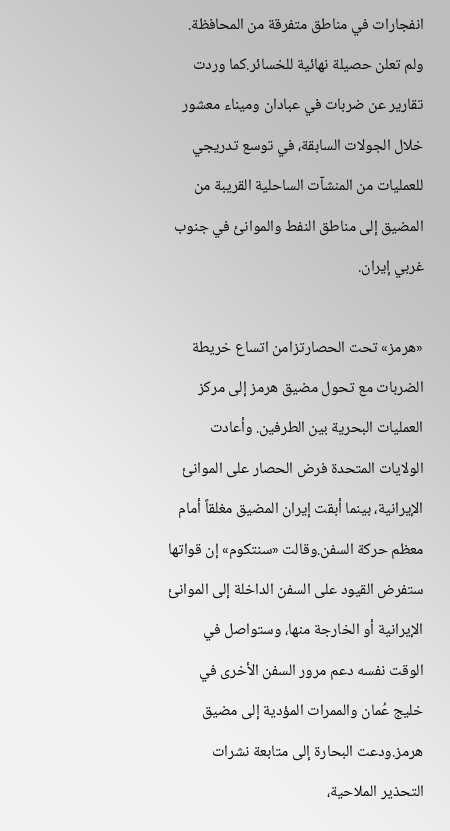انفجارات في مناطق متفرقة من المحافظة. ولم تعلن حصيلة نهائية للخسائر.كما وردت تقارير عن ضربات في عبادان وميناء معشور خلال الجولات السابقة، في توسع تدريجي للعمليات من المنشآت الساحلية القريبة من المضيق إلى مناطق النفط والموانئ في جنوب غربي إيران.

«هرمز» تحت الحصارتزامن اتساع خريطة الضربات مع تحول مضيق هرمز إلى مركز العمليات البحرية بين الطرفين. وأعادت الولايات المتحدة فرض الحصار على الموانئ الإيرانية، بينما أبقت إيران المضيق مغلقاً أمام معظم حركة السفن.وقالت «سنتكوم» إن قواتها ستفرض القيود على السفن الداخلة إلى الموانئ الإيرانية أو الخارجة منها، وستواصل في الوقت نفسه دعم مرور السفن الأخرى في خليج عُمان والممرات المؤدية إلى مضيق هرمز.ودعت البحارة إلى متابعة نشرات التحذير الملاحية،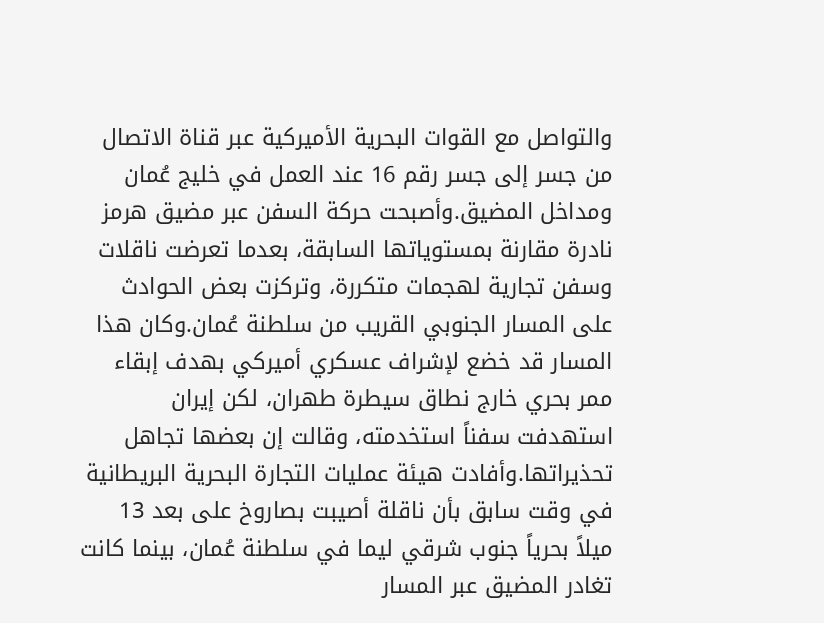والتواصل مع القوات البحرية الأميركية عبر قناة الاتصال من جسر إلى جسر رقم 16 عند العمل في خليج عُمان ومداخل المضيق.وأصبحت حركة السفن عبر مضيق هرمز نادرة مقارنة بمستوياتها السابقة، بعدما تعرضت ناقلات وسفن تجارية لهجمات متكررة، وتركزت بعض الحوادث على المسار الجنوبي القريب من سلطنة عُمان.وكان هذا المسار قد خضع لإشراف عسكري أميركي بهدف إبقاء ممر بحري خارج نطاق سيطرة طهران، لكن إيران استهدفت سفناً استخدمته، وقالت إن بعضها تجاهل تحذيراتها.وأفادت هيئة عمليات التجارة البحرية البريطانية في وقت سابق بأن ناقلة أصيبت بصاروخ على بعد 13 ميلاً بحرياً جنوب شرقي ليما في سلطنة عُمان، بينما كانت تغادر المضيق عبر المسار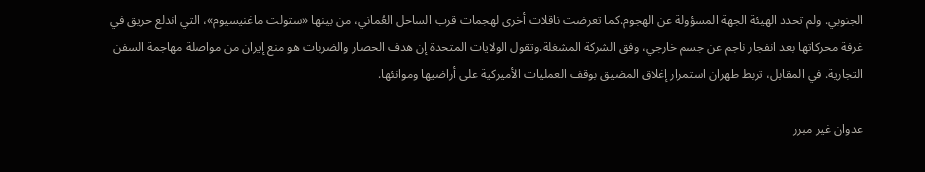الجنوبي. ولم تحدد الهيئة الجهة المسؤولة عن الهجوم.كما تعرضت ناقلات أخرى لهجمات قرب الساحل العُماني، من بينها «ستولت ماغنيسيوم»، التي اندلع حريق في غرفة محركاتها بعد انفجار ناجم عن جسم خارجي، وفق الشركة المشغلة.وتقول الولايات المتحدة إن هدف الحصار والضربات هو منع إيران من مواصلة مهاجمة السفن التجارية. في المقابل، تربط طهران استمرار إغلاق المضيق بوقف العمليات الأميركية على أراضيها وموانئها.

عدوان غير مبرر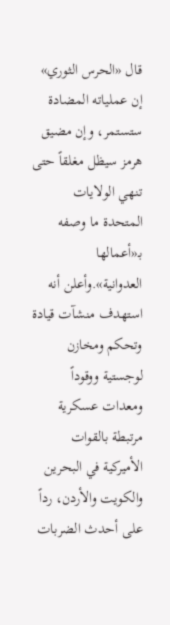قال «الحرس الثوري» إن عملياته المضادة ستستمر، وإن مضيق هرمز سيظل مغلقاً حتى تنهي الولايات المتحدة ما وصفه بـ«أعمالها العدوانية».وأعلن أنه استهدف منشآت قيادة وتحكم ومخازن لوجستية ووقوداً ومعدات عسكرية مرتبطة بالقوات الأميركية في البحرين والكويت والأردن، رداً على أحدث الضربات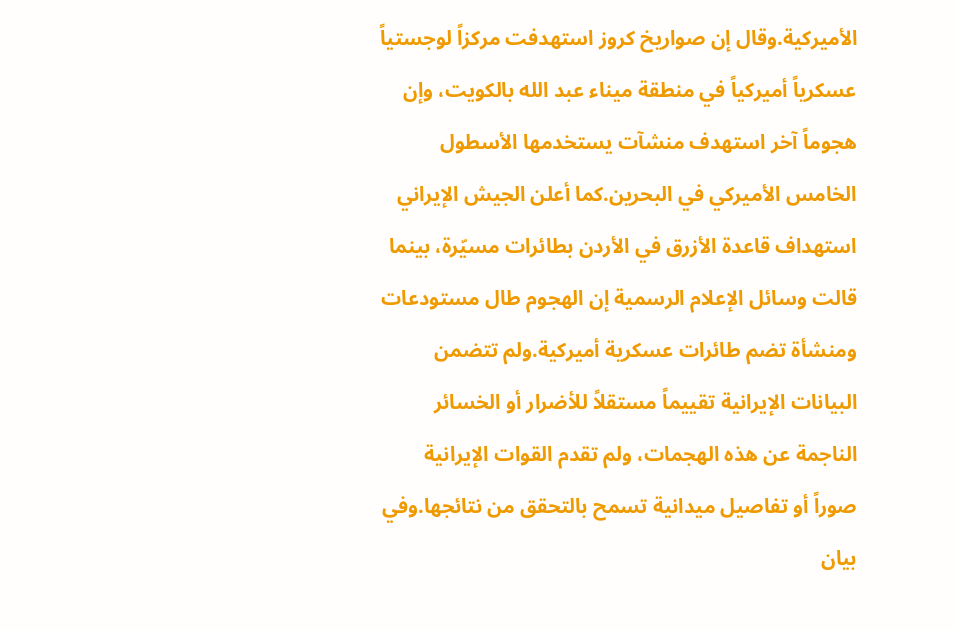الأميركية.وقال إن صواريخ كروز استهدفت مركزاً لوجستياً عسكرياً أميركياً في منطقة ميناء عبد الله بالكويت، وإن هجوماً آخر استهدف منشآت يستخدمها الأسطول الخامس الأميركي في البحرين.كما أعلن الجيش الإيراني استهداف قاعدة الأزرق في الأردن بطائرات مسيّرة، بينما قالت وسائل الإعلام الرسمية إن الهجوم طال مستودعات ومنشأة تضم طائرات عسكرية أميركية.ولم تتضمن البيانات الإيرانية تقييماً مستقلاً للأضرار أو الخسائر الناجمة عن هذه الهجمات، ولم تقدم القوات الإيرانية صوراً أو تفاصيل ميدانية تسمح بالتحقق من نتائجها.وفي بيان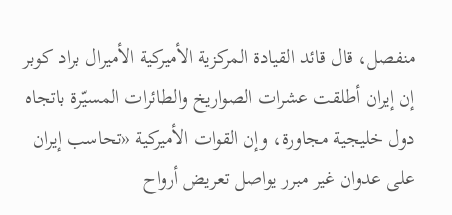منفصل، قال قائد القيادة المركزية الأميركية الأميرال براد كوبر إن إيران أطلقت عشرات الصواريخ والطائرات المسيّرة باتجاه دول خليجية مجاورة، وإن القوات الأميركية «تحاسب إيران على عدوان غير مبرر يواصل تعريض أرواح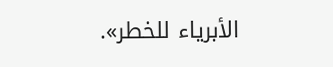الأبرياء للخطر».